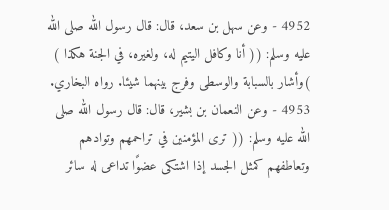4952 - وعن سهل بن سعد، قال: قال رسول الله صلى الله عليه وسلم: (( أنا وكافل اليتيم له، ولغيره، في الجنة هكذا ) )وأشار بالسبابة والوسطى وفرج بينهما شيئا. رواه البخاري.
4953 - وعن النعمان بن بشير، قال: قال رسول الله صلى الله عليه وسلم: (( ترى المؤمنين في تراحمهم وتوادهم وتعاطفهم كمثل الجسد إذا اشتكى عضوًا تداعى له سائر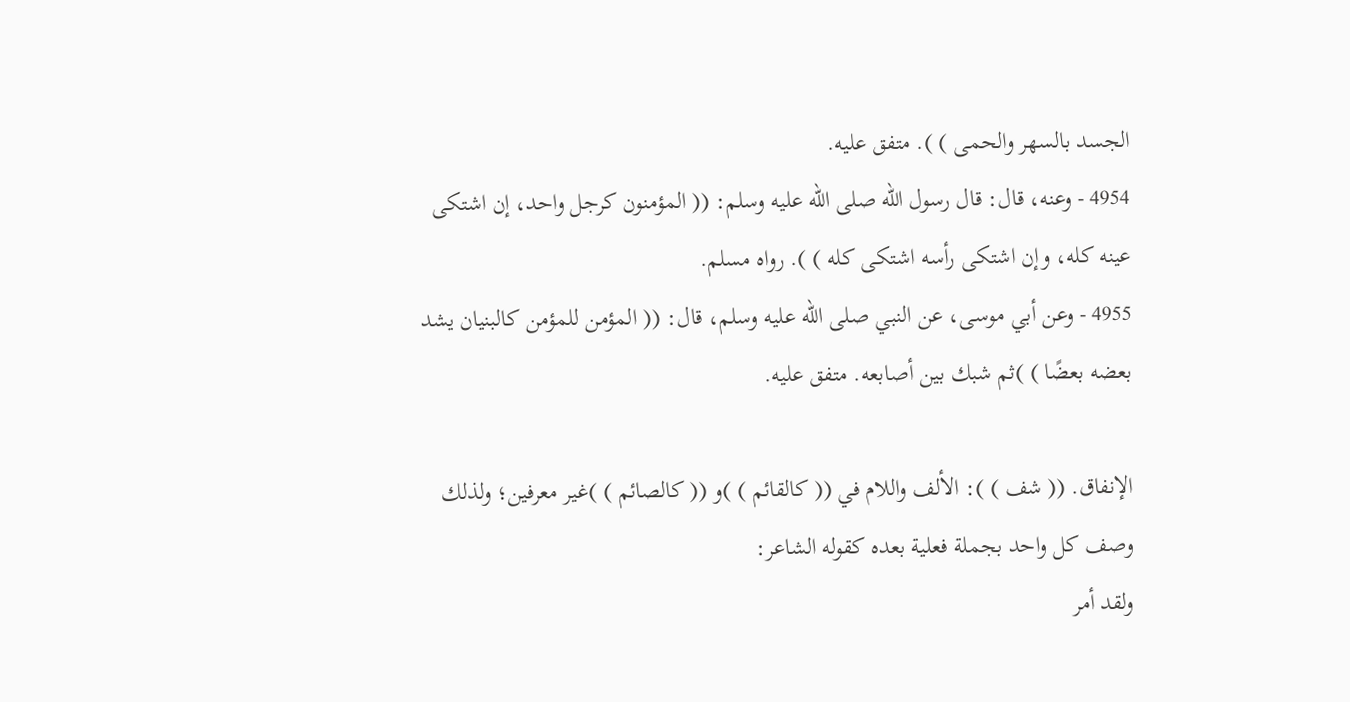الجسد بالسهر والحمى ) ). متفق عليه.
4954 - وعنه، قال: قال رسول الله صلى الله عليه وسلم: (( المؤمنون كرجل واحد، إن اشتكى عينه كله، وإن اشتكى رأسه اشتكى كله ) ). رواه مسلم.
4955 - وعن أبي موسى، عن النبي صلى الله عليه وسلم، قال: (( المؤمن للمؤمن كالبنيان يشد بعضه بعضًا ) )ثم شبك بين أصابعه. متفق عليه.

الإنفاق. (( شف ) ): الألف واللام في (( كالقائم ) )و (( كالصائم ) )غير معرفين؛ ولذلك وصف كل واحد بجملة فعلية بعده كقوله الشاعر:
ولقد أمر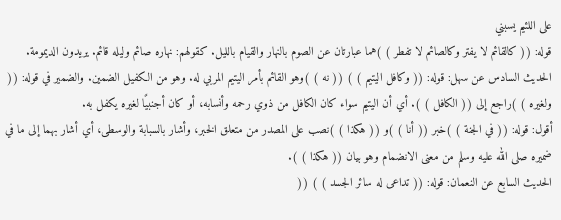على اللئيم يسبني
قوله: (( كالقائم لا يفتر وكالصائم لا تفطر ) )هما عبارتان عن الصوم بالنهار والقيام بالليل. كقولهم: نهاره صائم وليله قائم. يريدون الديمومة.
الحديث السادس عن سهل: قوله: (( وكافل اليتيم ) ) (( نه ) )وهو القائم بأمر اليتيم المربي له. وهو من الكفيل الضمين. والضمير في قوله: (( ولغيره ) )راجع إلى (( الكافل ) ). أي أن اليتيم سواء كان الكافل من ذوي رحمه وأنسابه، أو كان أجنبيًا لغيره يكفل به.
أقول: قوله: (( في الجنة ) )خبر (( أنا ) )و (( هكذا ) )نصب على المصدر من متعلق الخبر، وأشار بالسبابة والوسطى، أي أشار بهما إلى ما في ضميره صلى الله عليه وسلم من معنى الانضمام وهو بيان (( هكذا ) ).
الحديث السابع عن النعمان: قوله: (( تداعى له سائر الجسد ) ) ((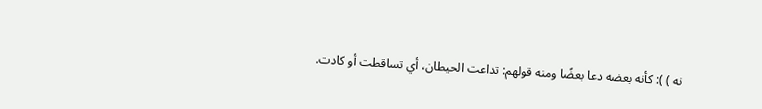نه ) ): كأنه بعضه دعا بعضًا ومنه قولهم: تداعت الحيطان، أي تساقطت أو كادت.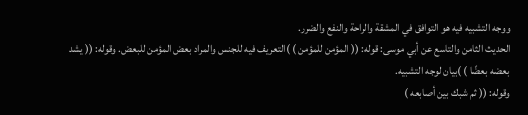ووجه التشبيه فيه هو التوافق في المشقة والراحة والنفع والضرر.
الحديث الثامن والتاسع عن أبي موسى: قوله: (( المؤمن للمؤمن ) )التعريف فيه للجنس والمراد بعض المؤمن للبعض. وقوله: (( يشد بعضه بعضًا ) )بيان لوجه التشبيه.
وقوله: (( ثم شبك بين أصابعه )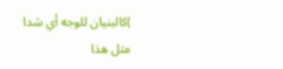)كالبنيان للوجه أي شدا مثل هذا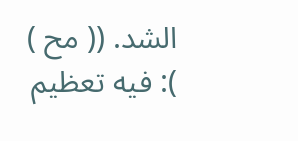الشد. (( مح ) ): فيه تعظيم